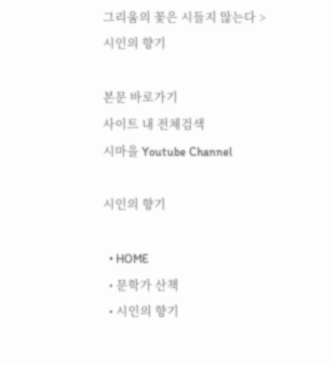그리움의 꽃은 시들지 않는다 > 시인의 향기

본문 바로가기
사이트 내 전체검색
시마을 Youtube Channel

시인의 향기

  • HOME
  • 문학가 산책
  • 시인의 향기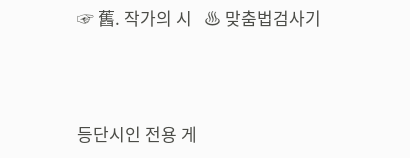☞ 舊. 작가의 시   ♨ 맞춤법검사기



등단시인 전용 게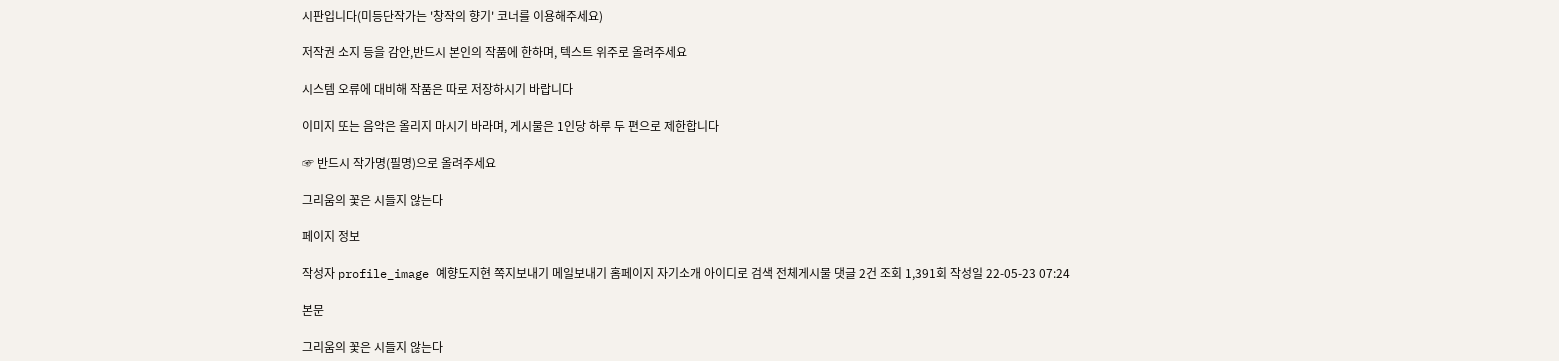시판입니다(미등단작가는 '창작의 향기' 코너를 이용해주세요)

저작권 소지 등을 감안,반드시 본인의 작품에 한하며, 텍스트 위주로 올려주세요

시스템 오류에 대비해 작품은 따로 저장하시기 바랍니다

이미지 또는 음악은 올리지 마시기 바라며, 게시물은 1인당 하루 두 편으로 제한합니다

☞ 반드시 작가명(필명)으로 올려주세요

그리움의 꽃은 시들지 않는다

페이지 정보

작성자 profile_image 예향도지현 쪽지보내기 메일보내기 홈페이지 자기소개 아이디로 검색 전체게시물 댓글 2건 조회 1,391회 작성일 22-05-23 07:24

본문

그리움의 꽃은 시들지 않는다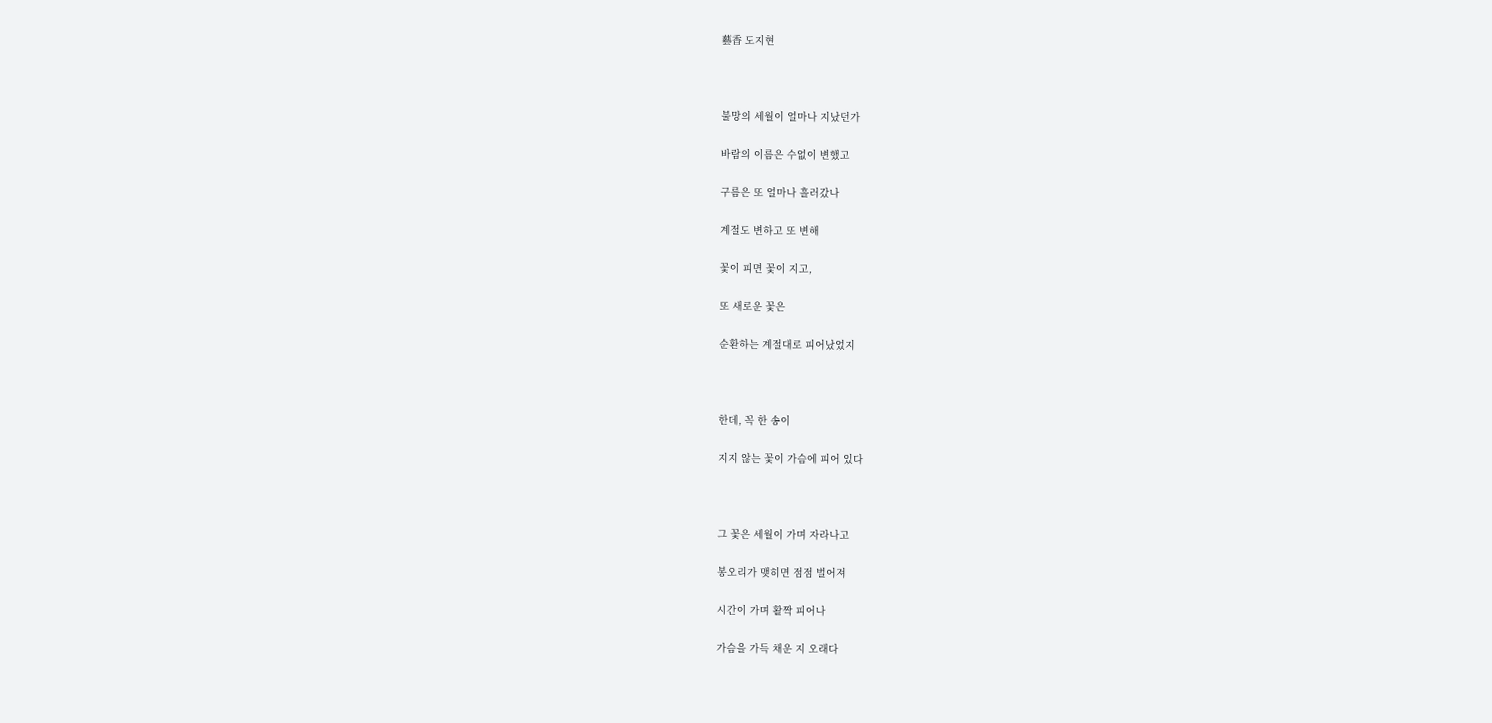藝香 도지현



불망의 세월이 얼마나 지났던가

바람의 이름은 수없이 변했고

구름은 또 얼마나 흘러갔나

계절도 변하고 또 변해

꽃이 피면 꽃이 지고,

또 새로운 꽃은

순환하는 계절대로 피어났었지



한데, 꼭 한 송이

지지 않는 꽃이 가슴에 피어 있다



그 꽃은 세월이 가며 자라나고

봉오리가 맺히면 점점 벌어져

시간이 가며 활짝 피어나

가슴을 가득 채운 지 오래다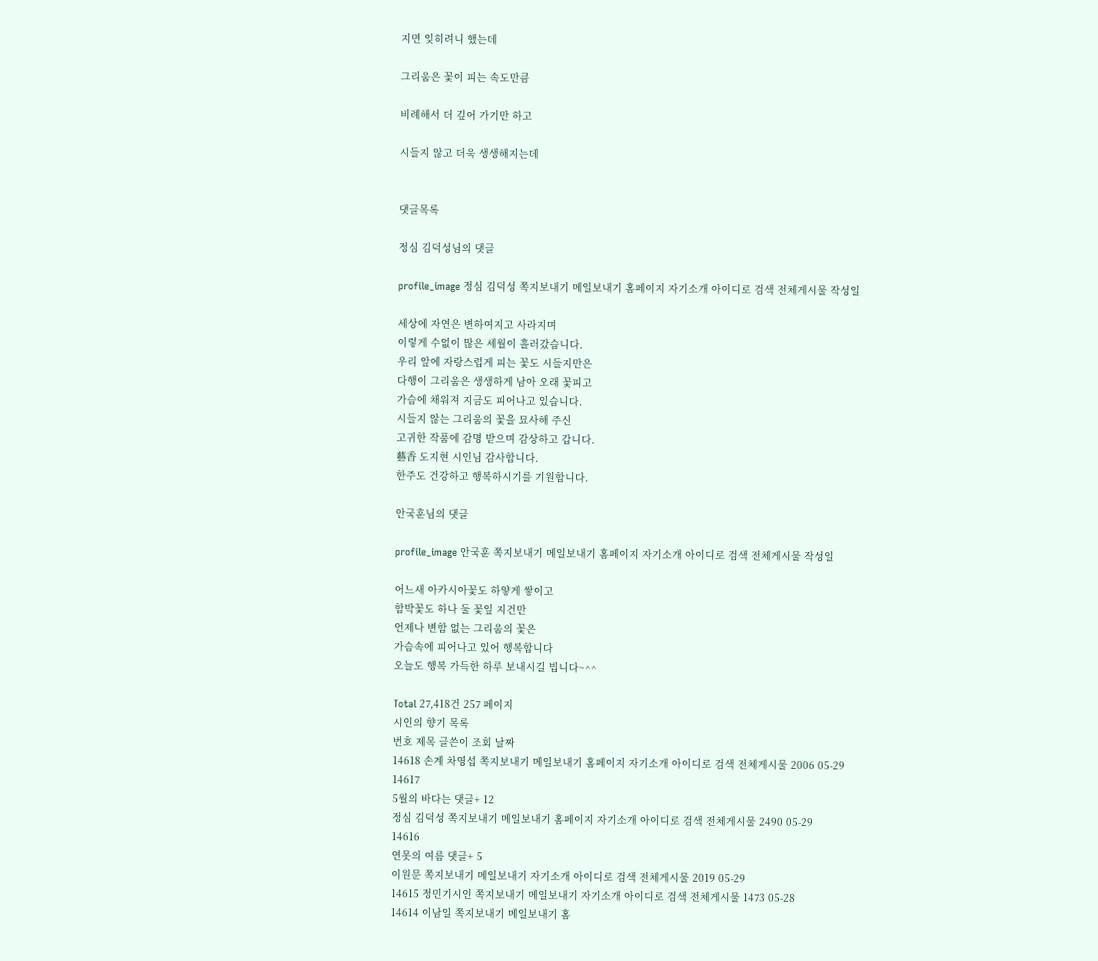지면 잊히려니 했는데

그리움은 꽃이 피는 속도만큼

비례해서 더 깊어 가기만 하고

시들지 않고 더욱 생생해지는데


댓글목록

정심 김덕성님의 댓글

profile_image 정심 김덕성 쪽지보내기 메일보내기 홈페이지 자기소개 아이디로 검색 전체게시물 작성일

세상에 자연은 변하여지고 사라지며
이렇게 수없이 많은 세월이 흘러갔습니다.
우리 앞에 자랑스럽게 피는 꽃도 시들지만은
다행이 그리움은 생생하게 남아 오래 꽃피고
가슴에 채워져 지금도 피어나고 있습니다.
시들지 않는 그리움의 꽃을 묘사해 주신
고귀한 작품에 감명 받으며 감상하고 갑니다.
藝香 도지현 시인님 감사합니다.
한주도 건강하고 행복하시기를 기원합니다.

안국훈님의 댓글

profile_image 안국훈 쪽지보내기 메일보내기 홈페이지 자기소개 아이디로 검색 전체게시물 작성일

어느새 아카시아꽃도 하얗게 쌓이고
함박꽃도 하나 둘 꽃잎 지건만
언제나 변함 없는 그리움의 꽃은
가슴속에 피어나고 있어 행복합니다
오늘도 행복 가득한 하루 보내시길 빕니다~^^

Total 27,418건 257 페이지
시인의 향기 목록
번호 제목 글쓴이 조회 날짜
14618 손계 차영섭 쪽지보내기 메일보내기 홈페이지 자기소개 아이디로 검색 전체게시물 2006 05-29
14617
5월의 바다는 댓글+ 12
정심 김덕성 쪽지보내기 메일보내기 홈페이지 자기소개 아이디로 검색 전체게시물 2490 05-29
14616
연못의 여름 댓글+ 5
이원문 쪽지보내기 메일보내기 자기소개 아이디로 검색 전체게시물 2019 05-29
14615 정민기시인 쪽지보내기 메일보내기 자기소개 아이디로 검색 전체게시물 1473 05-28
14614 이남일 쪽지보내기 메일보내기 홈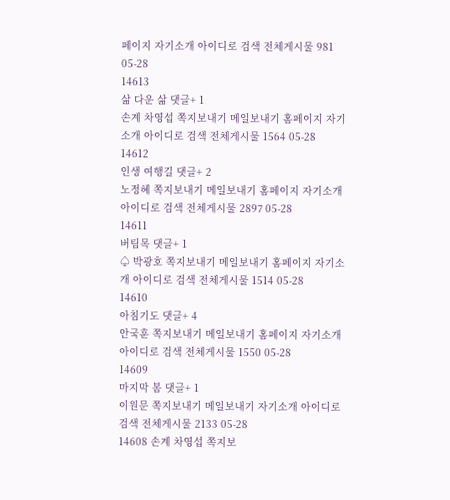페이지 자기소개 아이디로 검색 전체게시물 981 05-28
14613
삶 다운 삶 댓글+ 1
손계 차영섭 쪽지보내기 메일보내기 홈페이지 자기소개 아이디로 검색 전체게시물 1564 05-28
14612
인생 여행길 댓글+ 2
노정혜 쪽지보내기 메일보내기 홈페이지 자기소개 아이디로 검색 전체게시물 2897 05-28
14611
버팀목 댓글+ 1
♤ 박광호 쪽지보내기 메일보내기 홈페이지 자기소개 아이디로 검색 전체게시물 1514 05-28
14610
아침기도 댓글+ 4
안국훈 쪽지보내기 메일보내기 홈페이지 자기소개 아이디로 검색 전체게시물 1550 05-28
14609
마지막 봄 댓글+ 1
이원문 쪽지보내기 메일보내기 자기소개 아이디로 검색 전체게시물 2133 05-28
14608 손계 차영섭 쪽지보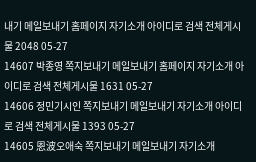내기 메일보내기 홈페이지 자기소개 아이디로 검색 전체게시물 2048 05-27
14607 박종영 쪽지보내기 메일보내기 홈페이지 자기소개 아이디로 검색 전체게시물 1631 05-27
14606 정민기시인 쪽지보내기 메일보내기 자기소개 아이디로 검색 전체게시물 1393 05-27
14605 恩波오애숙 쪽지보내기 메일보내기 자기소개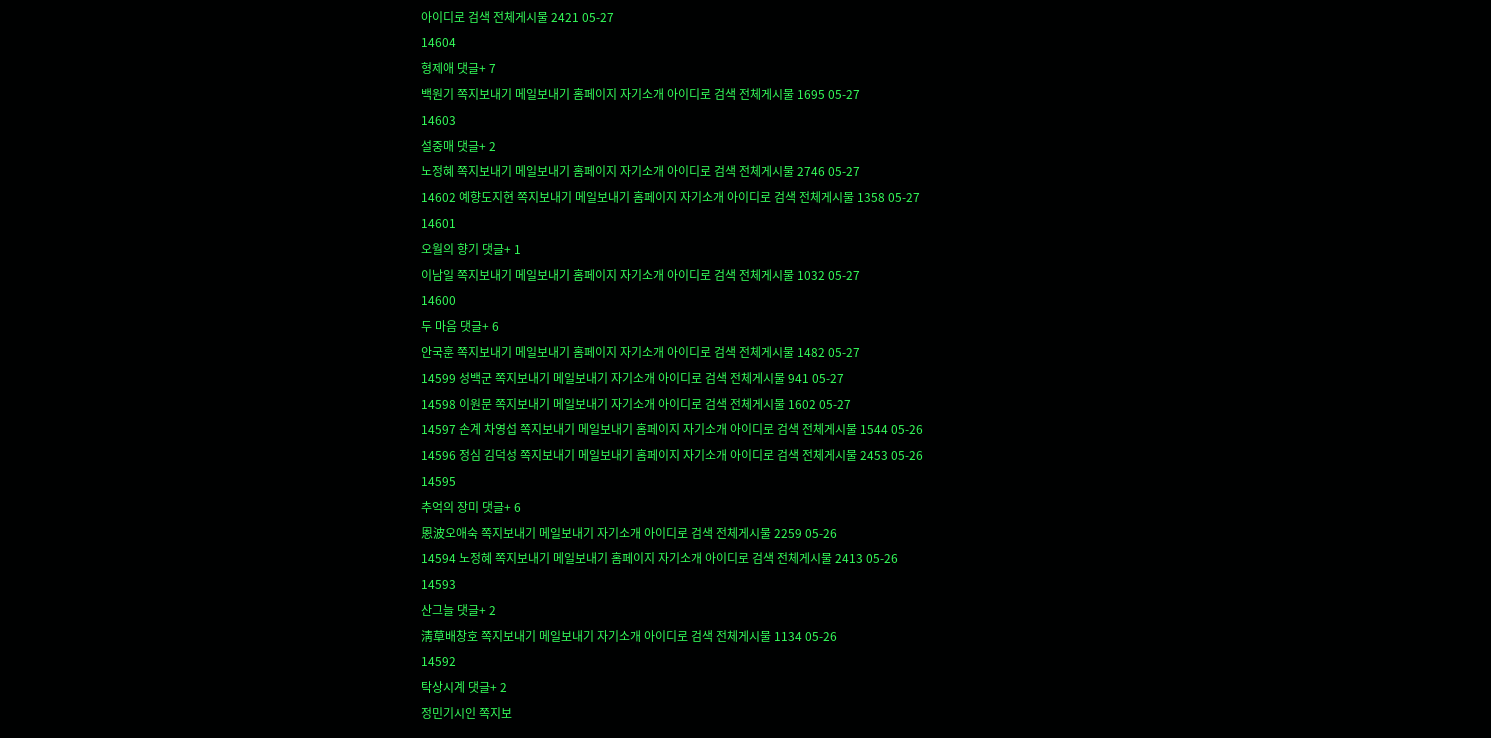아이디로 검색 전체게시물 2421 05-27
14604
형제애 댓글+ 7
백원기 쪽지보내기 메일보내기 홈페이지 자기소개 아이디로 검색 전체게시물 1695 05-27
14603
설중매 댓글+ 2
노정혜 쪽지보내기 메일보내기 홈페이지 자기소개 아이디로 검색 전체게시물 2746 05-27
14602 예향도지현 쪽지보내기 메일보내기 홈페이지 자기소개 아이디로 검색 전체게시물 1358 05-27
14601
오월의 향기 댓글+ 1
이남일 쪽지보내기 메일보내기 홈페이지 자기소개 아이디로 검색 전체게시물 1032 05-27
14600
두 마음 댓글+ 6
안국훈 쪽지보내기 메일보내기 홈페이지 자기소개 아이디로 검색 전체게시물 1482 05-27
14599 성백군 쪽지보내기 메일보내기 자기소개 아이디로 검색 전체게시물 941 05-27
14598 이원문 쪽지보내기 메일보내기 자기소개 아이디로 검색 전체게시물 1602 05-27
14597 손계 차영섭 쪽지보내기 메일보내기 홈페이지 자기소개 아이디로 검색 전체게시물 1544 05-26
14596 정심 김덕성 쪽지보내기 메일보내기 홈페이지 자기소개 아이디로 검색 전체게시물 2453 05-26
14595
추억의 장미 댓글+ 6
恩波오애숙 쪽지보내기 메일보내기 자기소개 아이디로 검색 전체게시물 2259 05-26
14594 노정혜 쪽지보내기 메일보내기 홈페이지 자기소개 아이디로 검색 전체게시물 2413 05-26
14593
산그늘 댓글+ 2
淸草배창호 쪽지보내기 메일보내기 자기소개 아이디로 검색 전체게시물 1134 05-26
14592
탁상시계 댓글+ 2
정민기시인 쪽지보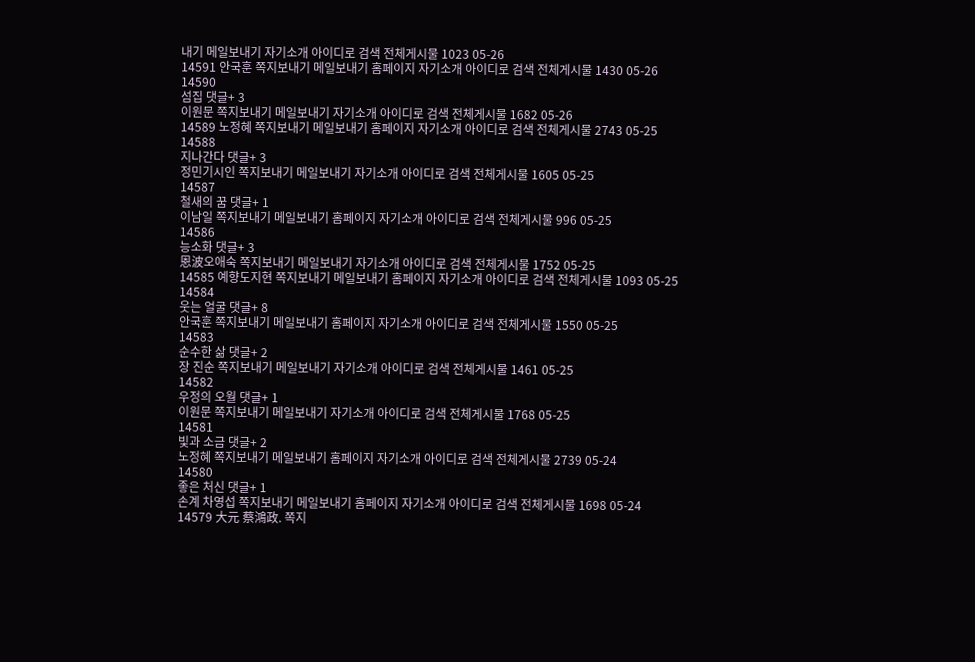내기 메일보내기 자기소개 아이디로 검색 전체게시물 1023 05-26
14591 안국훈 쪽지보내기 메일보내기 홈페이지 자기소개 아이디로 검색 전체게시물 1430 05-26
14590
섬집 댓글+ 3
이원문 쪽지보내기 메일보내기 자기소개 아이디로 검색 전체게시물 1682 05-26
14589 노정혜 쪽지보내기 메일보내기 홈페이지 자기소개 아이디로 검색 전체게시물 2743 05-25
14588
지나간다 댓글+ 3
정민기시인 쪽지보내기 메일보내기 자기소개 아이디로 검색 전체게시물 1605 05-25
14587
철새의 꿈 댓글+ 1
이남일 쪽지보내기 메일보내기 홈페이지 자기소개 아이디로 검색 전체게시물 996 05-25
14586
능소화 댓글+ 3
恩波오애숙 쪽지보내기 메일보내기 자기소개 아이디로 검색 전체게시물 1752 05-25
14585 예향도지현 쪽지보내기 메일보내기 홈페이지 자기소개 아이디로 검색 전체게시물 1093 05-25
14584
웃는 얼굴 댓글+ 8
안국훈 쪽지보내기 메일보내기 홈페이지 자기소개 아이디로 검색 전체게시물 1550 05-25
14583
순수한 삶 댓글+ 2
장 진순 쪽지보내기 메일보내기 자기소개 아이디로 검색 전체게시물 1461 05-25
14582
우정의 오월 댓글+ 1
이원문 쪽지보내기 메일보내기 자기소개 아이디로 검색 전체게시물 1768 05-25
14581
빛과 소금 댓글+ 2
노정혜 쪽지보내기 메일보내기 홈페이지 자기소개 아이디로 검색 전체게시물 2739 05-24
14580
좋은 처신 댓글+ 1
손계 차영섭 쪽지보내기 메일보내기 홈페이지 자기소개 아이디로 검색 전체게시물 1698 05-24
14579 大元 蔡鴻政. 쪽지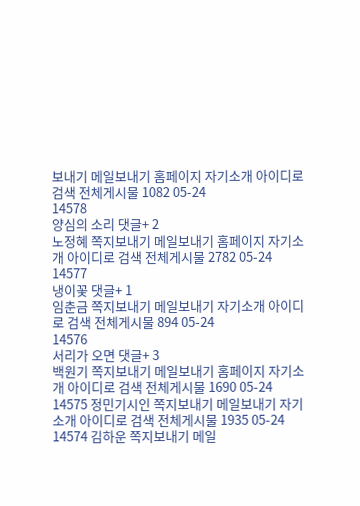보내기 메일보내기 홈페이지 자기소개 아이디로 검색 전체게시물 1082 05-24
14578
양심의 소리 댓글+ 2
노정혜 쪽지보내기 메일보내기 홈페이지 자기소개 아이디로 검색 전체게시물 2782 05-24
14577
냉이꽃 댓글+ 1
임춘금 쪽지보내기 메일보내기 자기소개 아이디로 검색 전체게시물 894 05-24
14576
서리가 오면 댓글+ 3
백원기 쪽지보내기 메일보내기 홈페이지 자기소개 아이디로 검색 전체게시물 1690 05-24
14575 정민기시인 쪽지보내기 메일보내기 자기소개 아이디로 검색 전체게시물 1935 05-24
14574 김하운 쪽지보내기 메일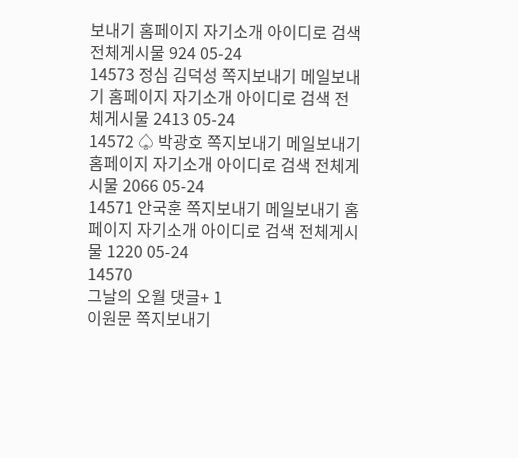보내기 홈페이지 자기소개 아이디로 검색 전체게시물 924 05-24
14573 정심 김덕성 쪽지보내기 메일보내기 홈페이지 자기소개 아이디로 검색 전체게시물 2413 05-24
14572 ♤ 박광호 쪽지보내기 메일보내기 홈페이지 자기소개 아이디로 검색 전체게시물 2066 05-24
14571 안국훈 쪽지보내기 메일보내기 홈페이지 자기소개 아이디로 검색 전체게시물 1220 05-24
14570
그날의 오월 댓글+ 1
이원문 쪽지보내기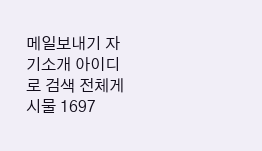메일보내기 자기소개 아이디로 검색 전체게시물 1697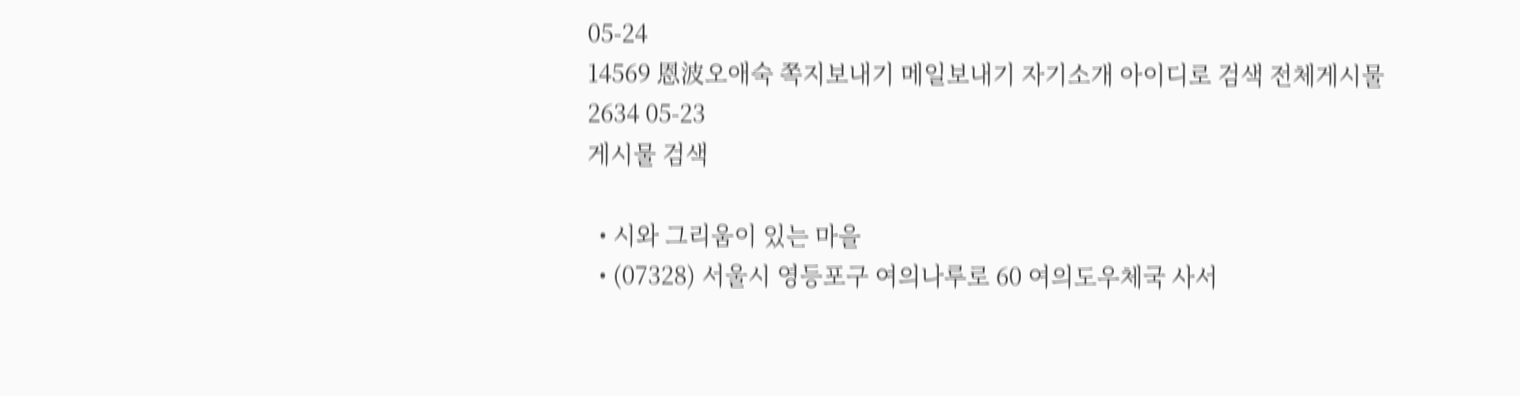05-24
14569 恩波오애숙 쪽지보내기 메일보내기 자기소개 아이디로 검색 전체게시물 2634 05-23
게시물 검색

  • 시와 그리움이 있는 마을
  • (07328) 서울시 영등포구 여의나루로 60 여의도우체국 사서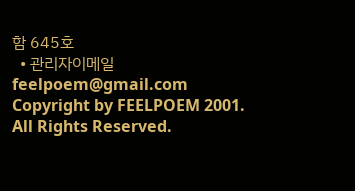함 645호
  • 관리자이메일 feelpoem@gmail.com
Copyright by FEELPOEM 2001. All Rights Reserved.